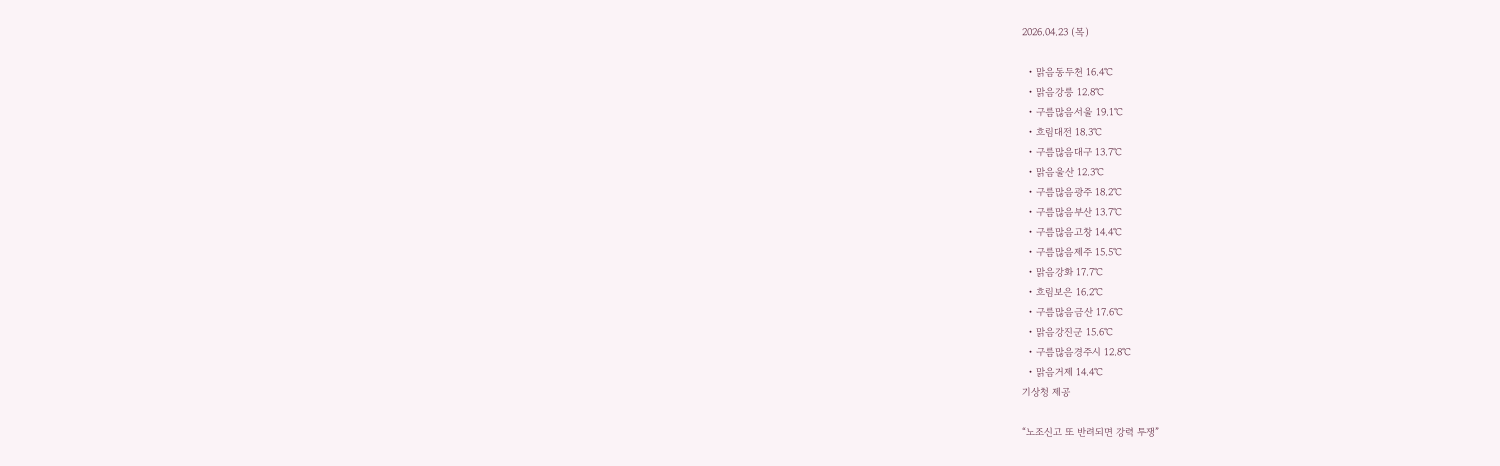2026.04.23 (목)

  • 맑음동두천 16.4℃
  • 맑음강릉 12.8℃
  • 구름많음서울 19.1℃
  • 흐림대전 18.3℃
  • 구름많음대구 13.7℃
  • 맑음울산 12.3℃
  • 구름많음광주 18.2℃
  • 구름많음부산 13.7℃
  • 구름많음고창 14.4℃
  • 구름많음제주 15.5℃
  • 맑음강화 17.7℃
  • 흐림보은 16.2℃
  • 구름많음금산 17.6℃
  • 맑음강진군 15.6℃
  • 구름많음경주시 12.8℃
  • 맑음거제 14.4℃
기상청 제공

“노조신고 또 반려되면 강력 투쟁”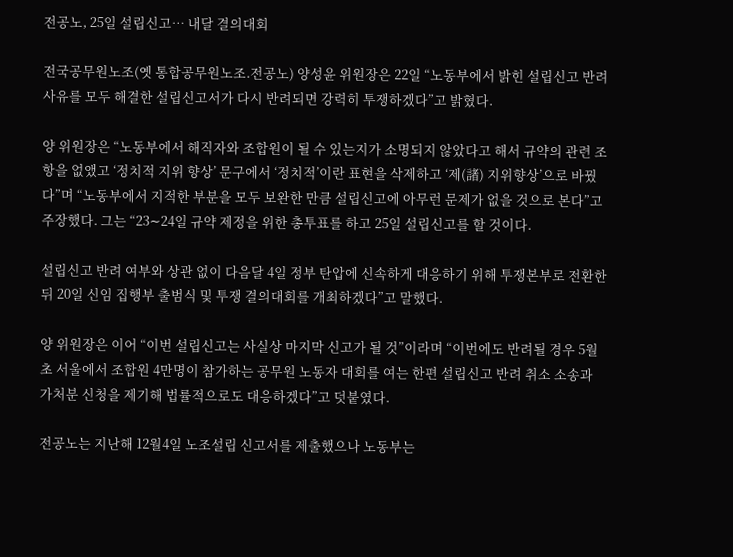전공노, 25일 설립신고… 내달 결의대회

전국공무원노조(옛 통합공무원노조.전공노) 양성윤 위원장은 22일 “노동부에서 밝힌 설립신고 반려 사유를 모두 해결한 설립신고서가 다시 반려되면 강력히 투쟁하겠다”고 밝혔다.

양 위원장은 “노동부에서 해직자와 조합원이 될 수 있는지가 소명되지 않았다고 해서 규약의 관련 조항을 없앴고 ‘정치적 지위 향상’ 문구에서 ‘정치적’이란 표현을 삭제하고 ‘제(諸) 지위향상’으로 바꿨다”며 “노동부에서 지적한 부분을 모두 보완한 만큼 설립신고에 아무런 문제가 없을 것으로 본다”고 주장했다. 그는 “23∼24일 규약 제정을 위한 총투표를 하고 25일 설립신고를 할 것이다.

설립신고 반려 여부와 상관 없이 다음달 4일 정부 탄압에 신속하게 대응하기 위해 투쟁본부로 전환한 뒤 20일 신임 집행부 출범식 및 투쟁 결의대회를 개최하겠다”고 말했다.

양 위원장은 이어 “이번 설립신고는 사실상 마지막 신고가 될 것”이라며 “이번에도 반려될 경우 5월 초 서울에서 조합원 4만명이 참가하는 공무원 노동자 대회를 여는 한편 설립신고 반려 취소 소송과 가처분 신청을 제기해 법률적으로도 대응하겠다”고 덧붙였다.

전공노는 지난해 12월4일 노조설립 신고서를 제출했으나 노동부는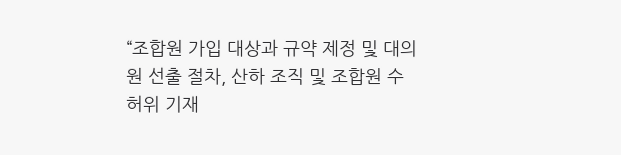“조합원 가입 대상과 규약 제정 및 대의원 선출 절차, 산하 조직 및 조합원 수 허위 기재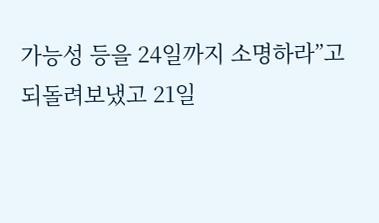가능성 등을 24일까지 소명하라”고 되돌려보냈고 21일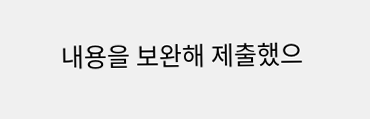내용을 보완해 제출했으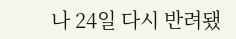나 24일 다시 반려됐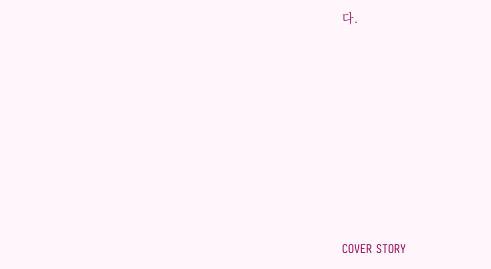다.








COVER STORY